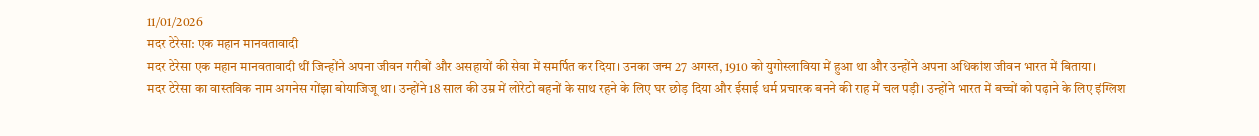11/01/2026
मदर टेरेसा: एक महान मानवतावादी
मदर टेरेसा एक महान मानवतावादी थीं जिन्होंने अपना जीवन गरीबों और असहायों की सेवा में समर्पित कर दिया। उनका जन्म 27 अगस्त, 1910 को युगोस्लाविया में हुआ था और उन्होंने अपना अधिकांश जीवन भारत में बिताया।
मदर टेरेसा का वास्तविक नाम अगनेस गोंझा बोयाजिजू था। उन्होंने 18 साल की उम्र में लोरेटो बहनों के साथ रहने के लिए घर छोड़ दिया और ईसाई धर्म प्रचारक बनने की राह में चल पड़ी। उन्होंने भारत में बच्चों को पढ़ाने के लिए इंग्लिश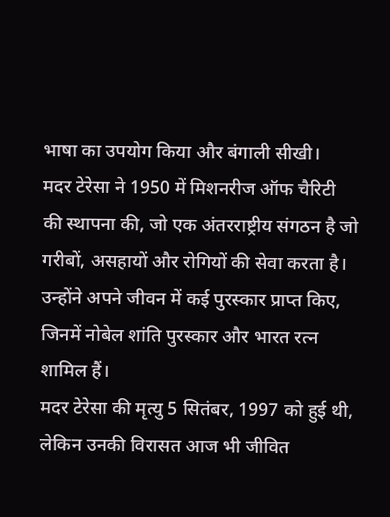भाषा का उपयोग किया और बंगाली सीखी।
मदर टेरेसा ने 1950 में मिशनरीज ऑफ चैरिटी की स्थापना की, जो एक अंतरराष्ट्रीय संगठन है जो गरीबों, असहायों और रोगियों की सेवा करता है। उन्होंने अपने जीवन में कई पुरस्कार प्राप्त किए, जिनमें नोबेल शांति पुरस्कार और भारत रत्न शामिल हैं।
मदर टेरेसा की मृत्यु 5 सितंबर, 1997 को हुई थी, लेकिन उनकी विरासत आज भी जीवित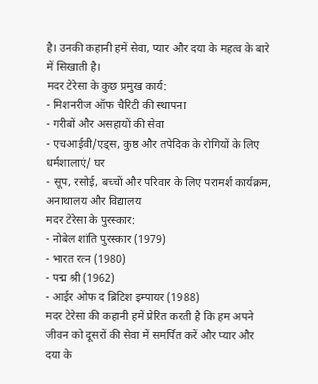है। उनकी कहानी हमें सेवा, प्यार और दया के महत्व के बारे में सिखाती है।
मदर टेरेसा के कुछ प्रमुख कार्य:
- मिशनरीज ऑफ चैरिटी की स्थापना
- गरीबों और असहायों की सेवा
- एचआईवी/एड्स, कुष्ठ और तपेदिक के रोगियों के लिए धर्मशालाएं/ घर
- सूप, रसोई, बच्चों और परिवार के लिए परामर्श कार्यक्रम, अनाथालय और विद्यालय
मदर टेरेसा के पुरस्कार:
- नोबेल शांति पुरस्कार (1979)
- भारत रत्न (1980)
- पद्म श्री (1962)
- आईर ओफ द ब्रिटिश इम्पायर (1988)
मदर टेरेसा की कहानी हमें प्रेरित करती है कि हम अपने जीवन को दूसरों की सेवा में समर्पित करें और प्यार और दया के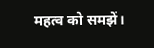महत्व को समझें।